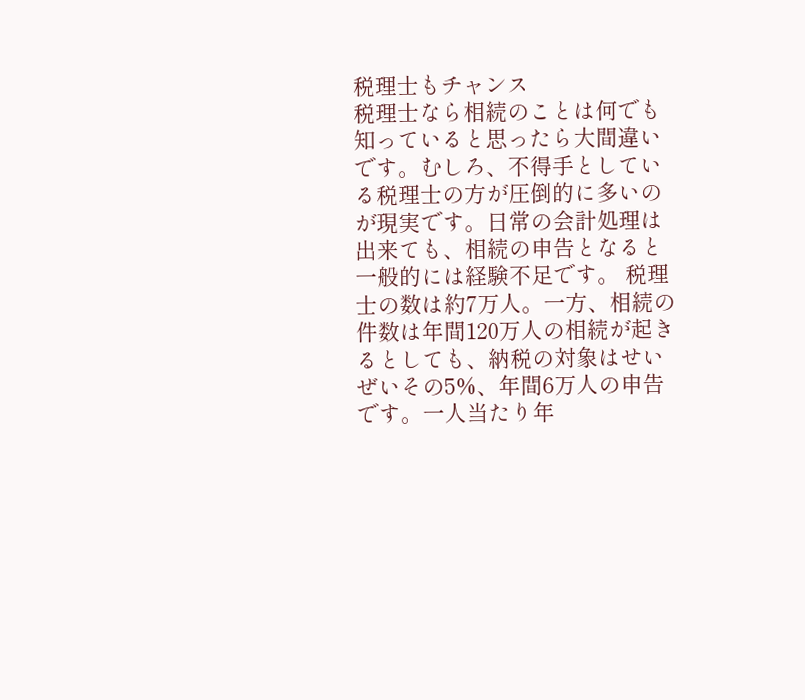税理士もチャンス
税理士なら相続のことは何でも知っていると思ったら大間違いです。むしろ、不得手としている税理士の方が圧倒的に多いのが現実です。日常の会計処理は出来ても、相続の申告となると一般的には経験不足です。 税理士の数は約7万人。一方、相続の件数は年間120万人の相続が起きるとしても、納税の対象はせいぜいその5%、年間6万人の申告です。一人当たり年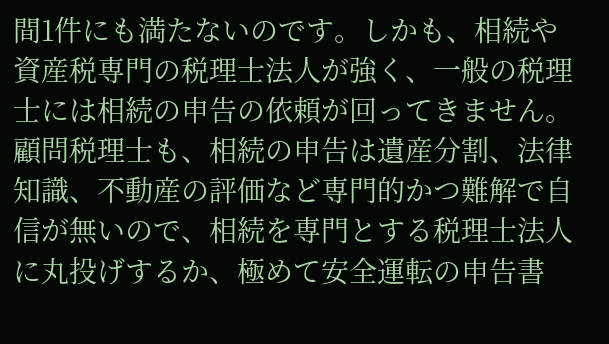間1件にも満たないのです。しかも、相続や資産税専門の税理士法人が強く、一般の税理士には相続の申告の依頼が回ってきません。
顧問税理士も、相続の申告は遺産分割、法律知識、不動産の評価など専門的かつ難解で自信が無いので、相続を専門とする税理士法人に丸投げするか、極めて安全運転の申告書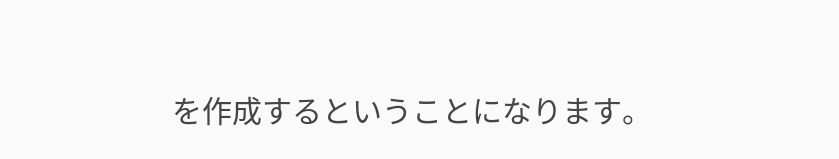を作成するということになります。